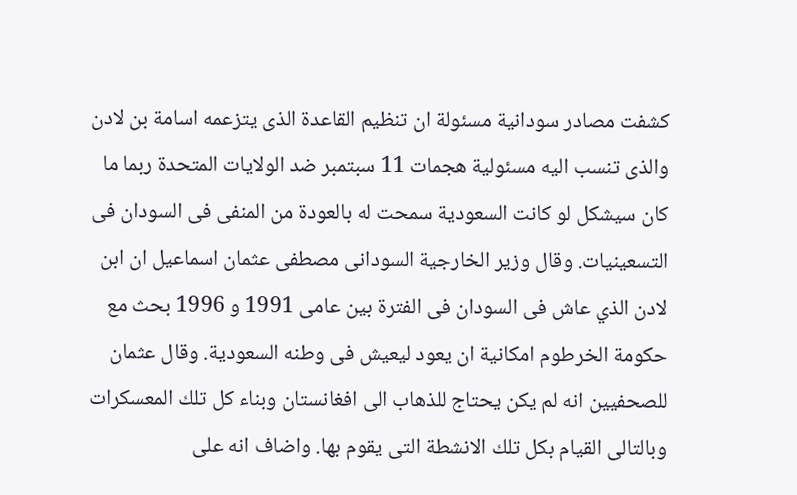كشفت مصادر سودانية مسئولة ان تنظيم القاعدة الذى يتزعمه اسامة بن لادن والذى تنسب اليه مسئولية هجمات 11 سبتمبر ضد الولايات المتحدة ربما ما كان سيشكل لو كانت السعودية سمحت له بالعودة من المنفى فى السودان فى التسعينيات. وقال وزير الخارجية السودانى مصطفى عثمان اسماعيل ان ابن لادن الذي عاش فى السودان فى الفترة بين عامى 1991 و 1996 بحث مع حكومة الخرطوم امكانية ان يعود ليعيش فى وطنه السعودية. وقال عثمان للصحفيين انه لم يكن يحتاج للذهاب الى افغانستان وبناء كل تلك المعسكرات وبالتالى القيام بكل تلك الانشطة التى يقوم بها. واضاف انه على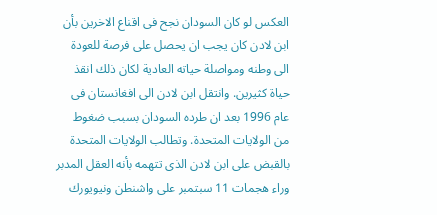العكس لو كان السودان نجح فى اقناع الاخرين بأن ابن لادن كان يجب ان يحصل على فرصة للعودة الى وطنه ومواصلة حياته العادية لكان ذلك انقذ حياة كثيرين. وانتقل ابن لادن الى افغانستان فى عام 1996 بعد ان طرده السودان بسبب ضغوط من الولايات المتحدة. وتطالب الولايات المتحدة بالقبض على ابن لادن الذى تتهمه بأنه العقل المدبر وراء هجمات 11 سبتمبر على واشنطن ونيويورك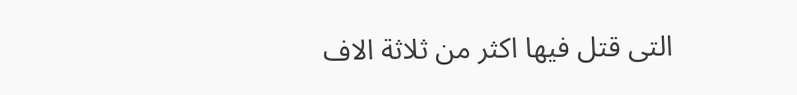التى قتل فيها اكثر من ثلاثة الاف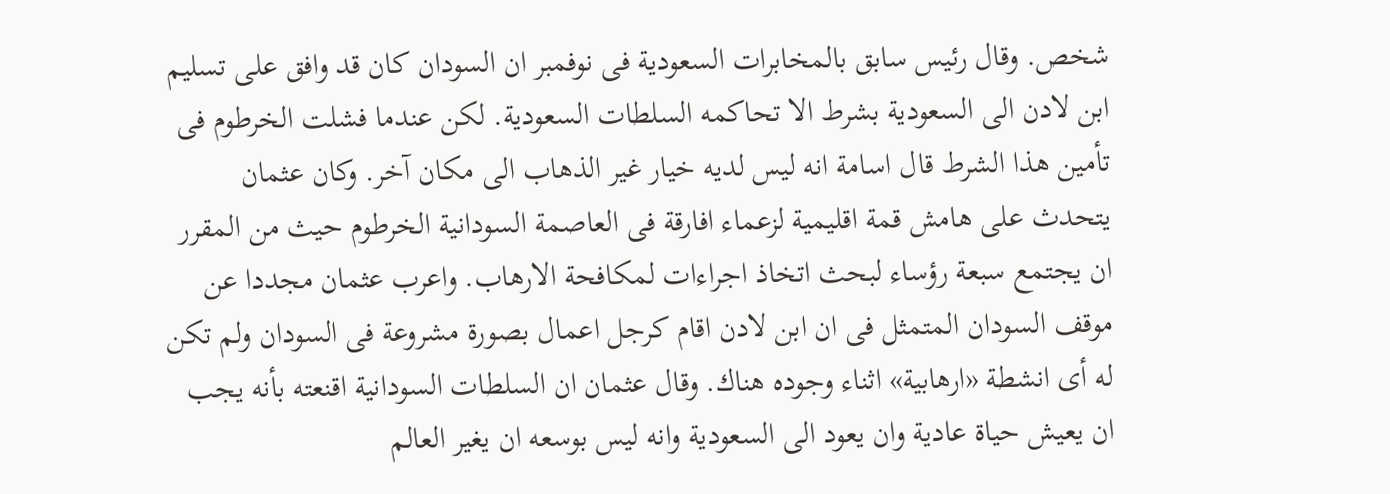شخص. وقال رئيس سابق بالمخابرات السعودية فى نوفمبر ان السودان كان قد وافق على تسليم ابن لادن الى السعودية بشرط الا تحاكمه السلطات السعودية. لكن عندما فشلت الخرطوم فى تأمين هذا الشرط قال اسامة انه ليس لديه خيار غير الذهاب الى مكان آخر. وكان عثمان يتحدث على هامش قمة اقليمية لزعماء افارقة فى العاصمة السودانية الخرطوم حيث من المقرر ان يجتمع سبعة رؤساء لبحث اتخاذ اجراءات لمكافحة الارهاب. واعرب عثمان مجددا عن موقف السودان المتمثل فى ان ابن لادن اقام كرجل اعمال بصورة مشروعة فى السودان ولم تكن له أى انشطة «ارهابية» اثناء وجوده هناك. وقال عثمان ان السلطات السودانية اقنعته بأنه يجب ان يعيش حياة عادية وان يعود الى السعودية وانه ليس بوسعه ان يغير العالم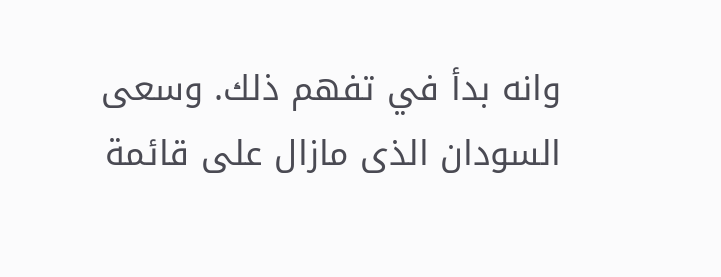وانه بدأ في تفهم ذلك. وسعى السودان الذى مازال على قائمة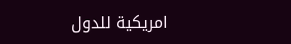امريكية للدول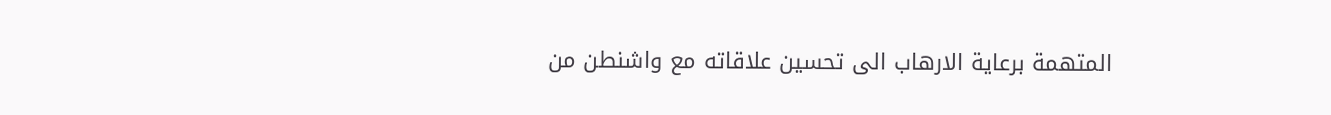المتهمة برعاية الارهاب الى تحسين علاقاته مع واشنطن من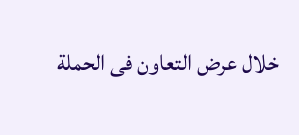خلال عرض التعاون فى الحملة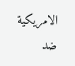الامريكية ضد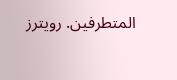المتطرفين. رويترز